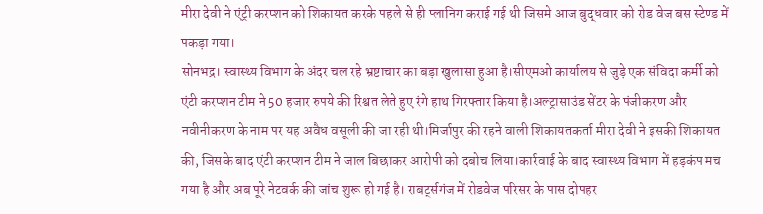मीरा देवी ने एंट्री करप्शन को शिकायत करके पहले से ही प्लानिग कराई गई थी जिसमे आज बुद्धवार को रोड वेज बस स्टेण्ड में पकड़ा गया।
सोनभद्र। स्वास्थ्य विभाग के अंदर चल रहे भ्रष्टाचार का बड़ा खुलासा हुआ है।सीएमओ कार्यालय से जुड़े एक संविदा कर्मी को एंटी करप्शन टीम ने 50 हजार रुपये की रिश्वत लेते हुए रंगे हाथ गिरफ्तार किया है।अल्ट्रासाउंड सेंटर के पंजीकरण और नवीनीकरण के नाम पर यह अवैध वसूली की जा रही थी।मिर्जापुर की रहने वाली शिकायतकर्ता मीरा देवी ने इसकी शिकायत की, जिसके बाद एंटी करप्शन टीम ने जाल बिछाकर आरोपी को दबोच लिया।कार्रवाई के बाद स्वास्थ्य विभाग में हड़कंप मच गया है और अब पूरे नेटवर्क की जांच शुरू हो गई है। राबर्ट्सगंज में रोडवेज परिसर के पास दोपहर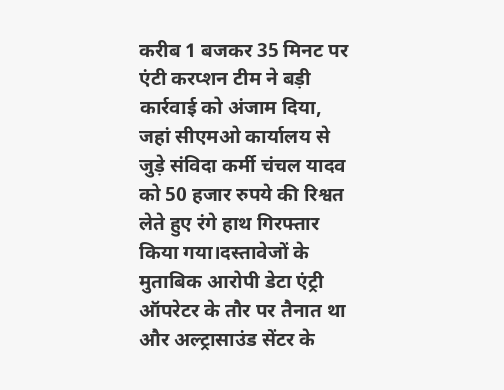करीब 1 बजकर 35 मिनट पर एंटी करप्शन टीम ने बड़ी कार्रवाई को अंजाम दिया, जहां सीएमओ कार्यालय से जुड़े संविदा कर्मी चंचल यादव को 50 हजार रुपये की रिश्वत लेते हुए रंगे हाथ गिरफ्तार किया गया।दस्तावेजों के मुताबिक आरोपी डेटा एंट्री ऑपरेटर के तौर पर तैनात था और अल्ट्रासाउंड सेंटर के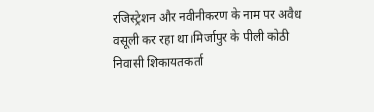रजिस्ट्रेशन और नवीनीकरण के नाम पर अवैध वसूली कर रहा था।मिर्जापुर के पीली कोठी निवासी शिकायतकर्ता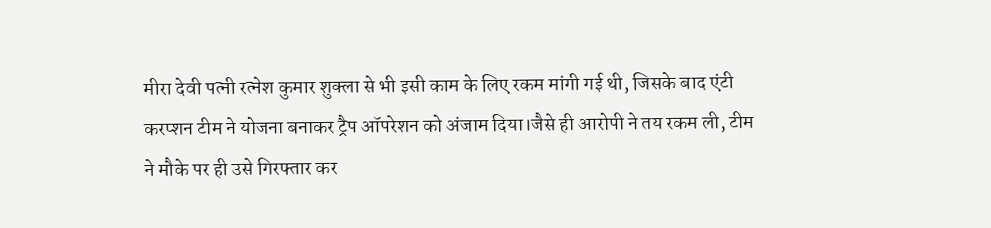मीरा देवी पत्नी रत्नेश कुमार शुक्ला से भी इसी काम के लिए रकम मांगी गई थी, जिसके बाद एंटी करप्शन टीम ने योजना बनाकर ट्रैप ऑपरेशन को अंजाम दिया।जैसे ही आरोपी ने तय रकम ली, टीम ने मौके पर ही उसे गिरफ्तार कर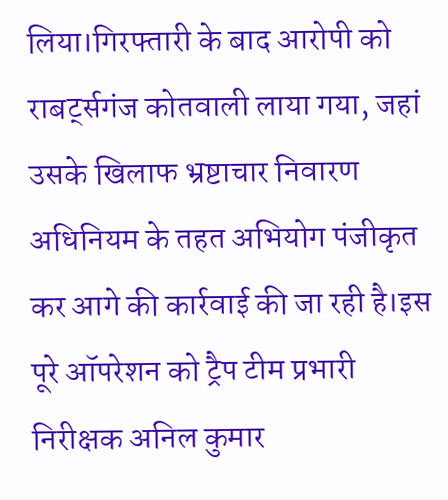लिया।गिरफ्तारी के बाद आरोपी को राबर्ट्सगंज कोतवाली लाया गया, जहां उसके खिलाफ भ्रष्टाचार निवारण अधिनियम के तहत अभियोग पंजीकृत कर आगे की कार्रवाई की जा रही है।इस पूरे ऑपरेशन को ट्रैप टीम प्रभारी निरीक्षक अनिल कुमार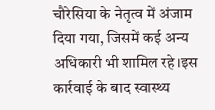चौरेसिया के नेतृत्व में अंजाम दिया गया, जिसमें कई अन्य अधिकारी भी शामिल रहे।इस कार्रवाई के बाद स्वास्थ्य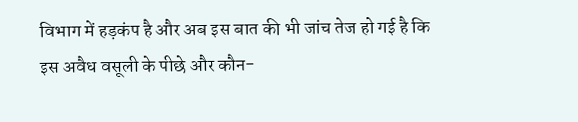विभाग में हड़कंप है और अब इस बात की भी जांच तेज हो गई है कि इस अवैध वसूली के पीछे और कौन-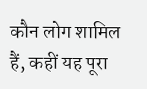कौन लोग शामिल हैं, कहीं यह पूरा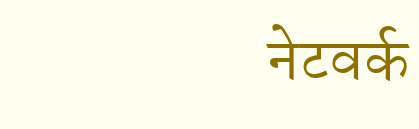नेटवर्क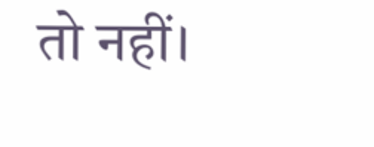तो नहीं।